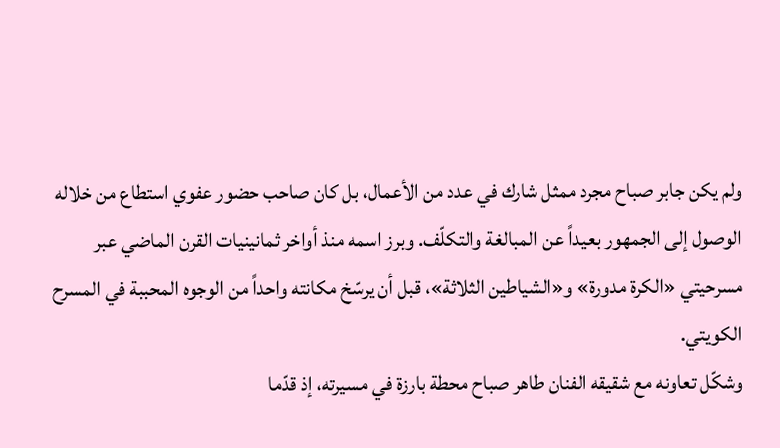ولم يكن جابر صباح مجرد ممثل شارك في عدد من الأعمال، بل كان صاحب حضور عفوي استطاع من خلاله الوصول إلى الجمهور بعيداً عن المبالغة والتكلّف. وبرز اسمه منذ أواخر ثمانينيات القرن الماضي عبر مسرحيتي «الكرة مدورة» و«الشياطين الثلاثة»، قبل أن يرسّخ مكانته واحداً من الوجوه المحببة في المسرح الكويتي.
وشكّل تعاونه مع شقيقه الفنان طاهر صباح محطة بارزة في مسيرته، إذ قدّما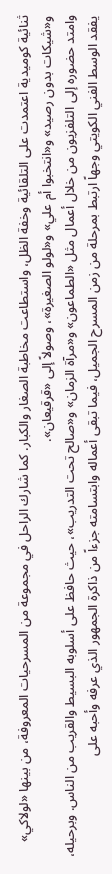ثنائية كوميدية اعتمدت على التلقائية وخفة الظل، واستطاعت مخاطبة الصغار والكبار. كما شارك الراحل في مجموعة من المسرحيات المعروفة، من بينها «لولاكي» و«شيكات بدون رصيد» و«انتخبوا أم علي» و«لولو الصغيرة»، وصولاً إلى «قرقيعان».
وامتد حضوره إلى التلفزيون من خلال أعمال مثل «الطماعون» و«مرآة الزمان» و«صالح تحت التدريب»، حيث حافظ على أسلوبه البسيط والقريب من الناس. وبرحيله، يفقد الوسط الفني الكويتي وجهاً ارتبط بمرحلة من زمن المسرح الجميل، فيما تبقى أعماله وابتسامته جزءاً من ذاكرة الجمهور الذي عرفه وأحبه على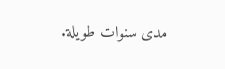مدى سنوات طويلة.